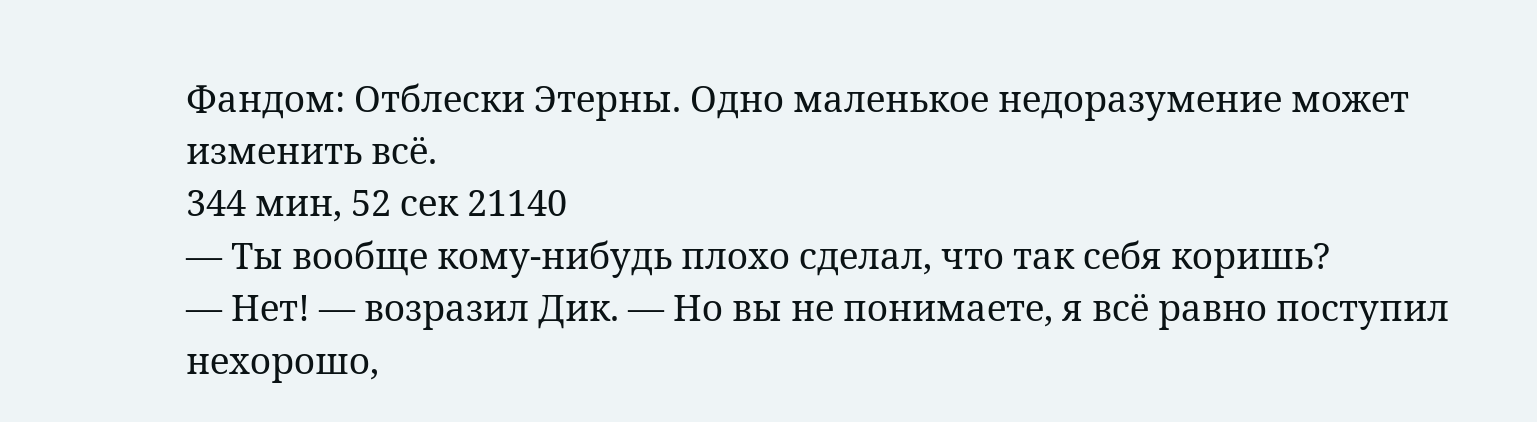Фандом: Отблески Этерны. Одно маленькое недоразумение может изменить всё.
344 мин, 52 сек 21140
— Ты вообще кому-нибудь плохо сделал, что так себя коришь?
— Нет! — возразил Дик. — Но вы не понимаете, я всё равно поступил нехорошо,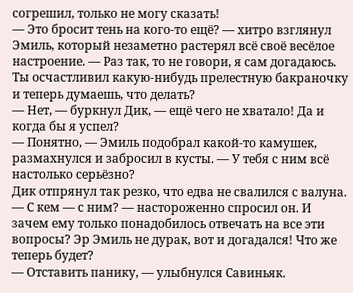согрешил, только не могу сказать!
— Это бросит тень на кого-то ещё? — хитро взглянул Эмиль, который незаметно растерял всё своё весёлое настроение. — Раз так, то не говори, я сам догадаюсь. Ты осчастливил какую-нибудь прелестную бакраночку и теперь думаешь, что делать?
— Нет, — буркнул Дик, — ещё чего не хватало! Да и когда бы я успел?
— Понятно, — Эмиль подобрал какой-то камушек, размахнулся и забросил в кусты. — У тебя с ним всё настолько серьёзно?
Дик отпрянул так резко, что едва не свалился с валуна.
— С кем — с ним? — настороженно спросил он. И зачем ему только понадобилось отвечать на все эти вопросы? Эр Эмиль не дурак, вот и догадался! Что же теперь будет?
— Отставить панику, — улыбнулся Савиньяк.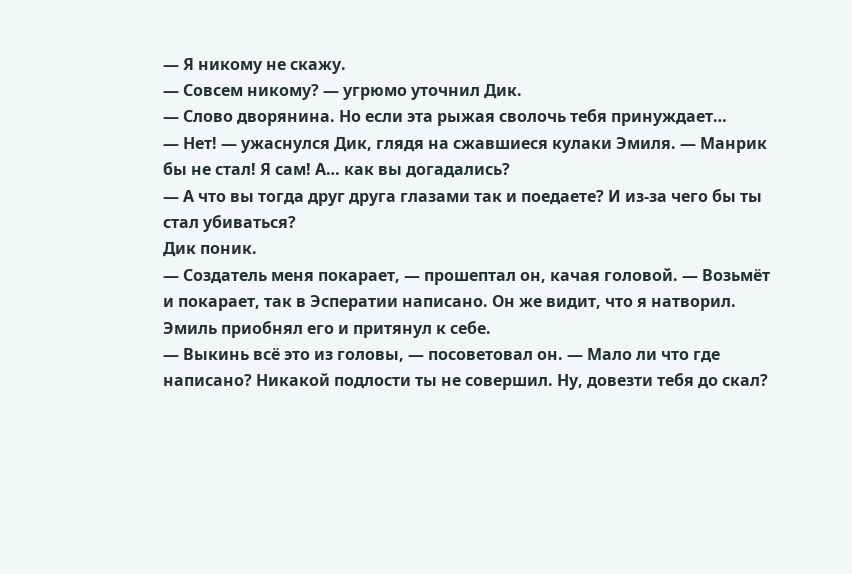— Я никому не скажу.
— Совсем никому? — угрюмо уточнил Дик.
— Слово дворянина. Но если эта рыжая сволочь тебя принуждает…
— Нет! — ужаснулся Дик, глядя на сжавшиеся кулаки Эмиля. — Манрик бы не стал! Я сам! А… как вы догадались?
— А что вы тогда друг друга глазами так и поедаете? И из-за чего бы ты стал убиваться?
Дик поник.
— Создатель меня покарает, — прошептал он, качая головой. — Возьмёт и покарает, так в Эсператии написано. Он же видит, что я натворил.
Эмиль приобнял его и притянул к себе.
— Выкинь всё это из головы, — посоветовал он. — Мало ли что где написано? Никакой подлости ты не совершил. Ну, довезти тебя до скал?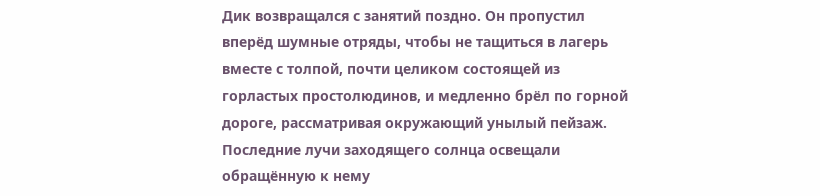Дик возвращался с занятий поздно. Он пропустил вперёд шумные отряды, чтобы не тащиться в лагерь вместе с толпой, почти целиком состоящей из горластых простолюдинов, и медленно брёл по горной дороге, рассматривая окружающий унылый пейзаж. Последние лучи заходящего солнца освещали обращённую к нему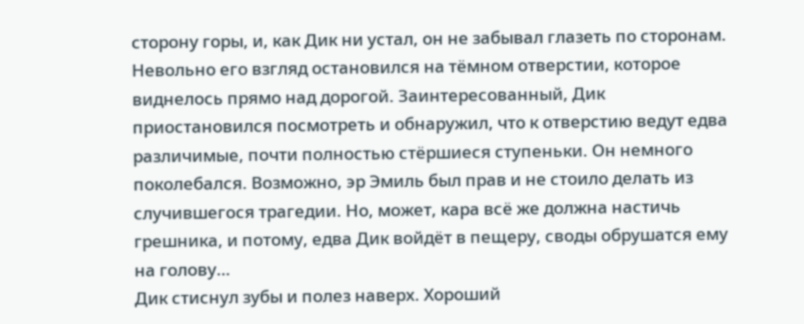сторону горы, и, как Дик ни устал, он не забывал глазеть по сторонам. Невольно его взгляд остановился на тёмном отверстии, которое виднелось прямо над дорогой. Заинтересованный, Дик приостановился посмотреть и обнаружил, что к отверстию ведут едва различимые, почти полностью стёршиеся ступеньки. Он немного поколебался. Возможно, эр Эмиль был прав и не стоило делать из случившегося трагедии. Но, может, кара всё же должна настичь грешника, и потому, едва Дик войдёт в пещеру, своды обрушатся ему на голову…
Дик стиснул зубы и полез наверх. Хороший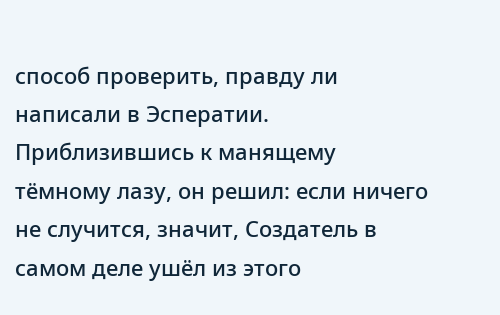способ проверить, правду ли написали в Эсператии. Приблизившись к манящему тёмному лазу, он решил: если ничего не случится, значит, Создатель в самом деле ушёл из этого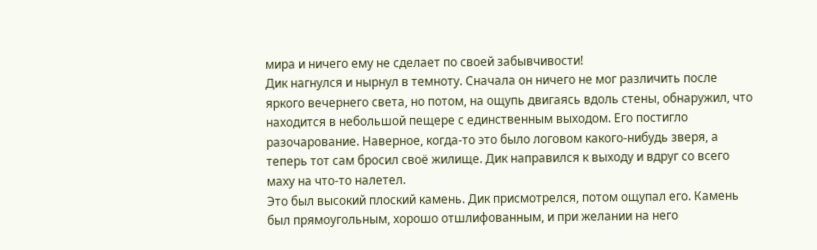мира и ничего ему не сделает по своей забывчивости!
Дик нагнулся и нырнул в темноту. Сначала он ничего не мог различить после яркого вечернего света, но потом, на ощупь двигаясь вдоль стены, обнаружил, что находится в небольшой пещере с единственным выходом. Его постигло разочарование. Наверное, когда-то это было логовом какого-нибудь зверя, а теперь тот сам бросил своё жилище. Дик направился к выходу и вдруг со всего маху на что-то налетел.
Это был высокий плоский камень. Дик присмотрелся, потом ощупал его. Камень был прямоугольным, хорошо отшлифованным, и при желании на него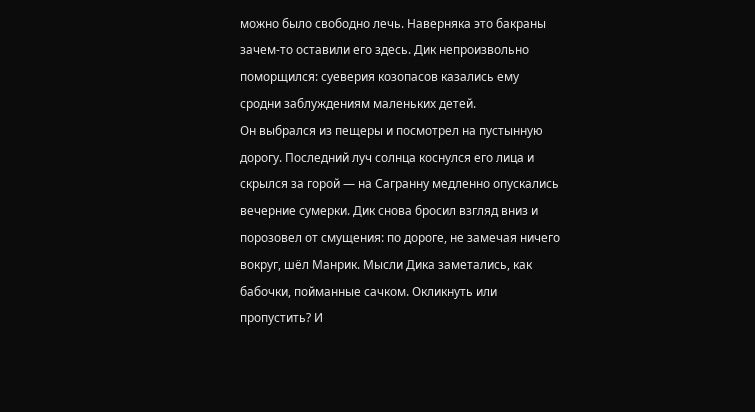можно было свободно лечь. Наверняка это бакраны зачем-то оставили его здесь. Дик непроизвольно поморщился: суеверия козопасов казались ему сродни заблуждениям маленьких детей.
Он выбрался из пещеры и посмотрел на пустынную дорогу. Последний луч солнца коснулся его лица и скрылся за горой — на Сагранну медленно опускались вечерние сумерки. Дик снова бросил взгляд вниз и порозовел от смущения: по дороге, не замечая ничего вокруг, шёл Манрик. Мысли Дика заметались, как бабочки, пойманные сачком. Окликнуть или пропустить? И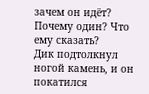зачем он идёт? Почему один? Что ему сказать?
Дик подтолкнул ногой камень, и он покатился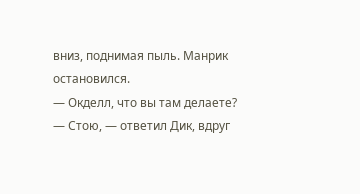вниз, поднимая пыль. Манрик остановился.
— Окделл, что вы там делаете?
— Стою, — ответил Дик, вдруг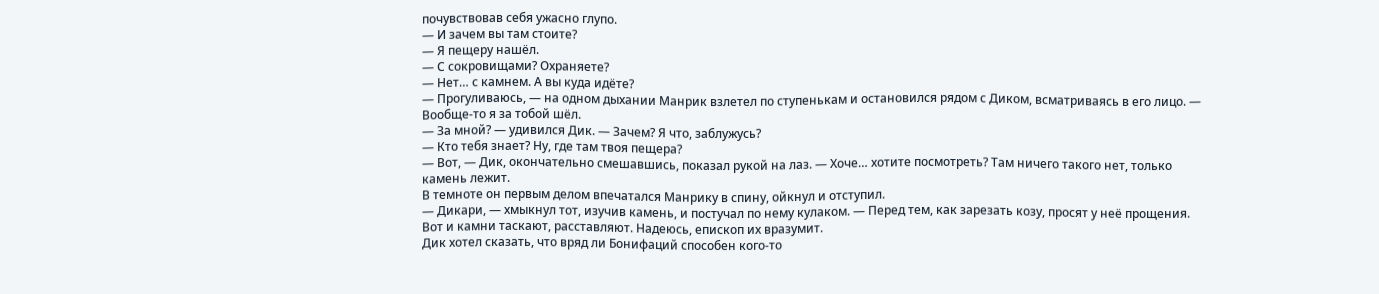почувствовав себя ужасно глупо.
— И зачем вы там стоите?
— Я пещеру нашёл.
— С сокровищами? Охраняете?
— Нет… с камнем. А вы куда идёте?
— Прогуливаюсь, — на одном дыхании Манрик взлетел по ступенькам и остановился рядом с Диком, всматриваясь в его лицо. — Вообще-то я за тобой шёл.
— За мной? — удивился Дик. — Зачем? Я что, заблужусь?
— Кто тебя знает? Ну, где там твоя пещера?
— Вот, — Дик, окончательно смешавшись, показал рукой на лаз. — Хоче… хотите посмотреть? Там ничего такого нет, только камень лежит.
В темноте он первым делом впечатался Манрику в спину, ойкнул и отступил.
— Дикари, — хмыкнул тот, изучив камень, и постучал по нему кулаком. — Перед тем, как зарезать козу, просят у неё прощения. Вот и камни таскают, расставляют. Надеюсь, епископ их вразумит.
Дик хотел сказать, что вряд ли Бонифаций способен кого-то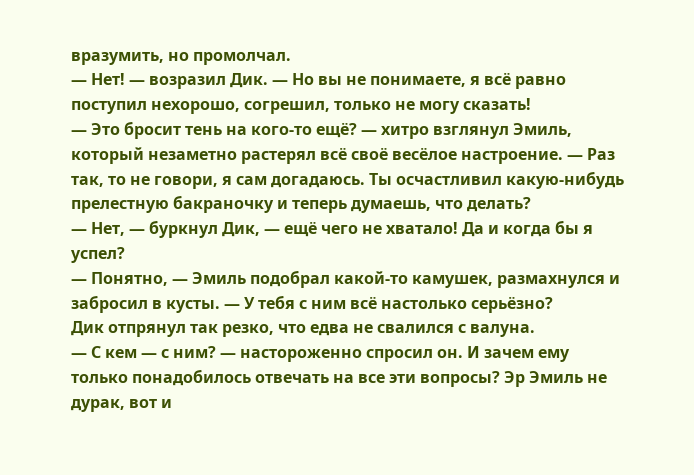вразумить, но промолчал.
— Нет! — возразил Дик. — Но вы не понимаете, я всё равно поступил нехорошо, согрешил, только не могу сказать!
— Это бросит тень на кого-то ещё? — хитро взглянул Эмиль, который незаметно растерял всё своё весёлое настроение. — Раз так, то не говори, я сам догадаюсь. Ты осчастливил какую-нибудь прелестную бакраночку и теперь думаешь, что делать?
— Нет, — буркнул Дик, — ещё чего не хватало! Да и когда бы я успел?
— Понятно, — Эмиль подобрал какой-то камушек, размахнулся и забросил в кусты. — У тебя с ним всё настолько серьёзно?
Дик отпрянул так резко, что едва не свалился с валуна.
— С кем — с ним? — настороженно спросил он. И зачем ему только понадобилось отвечать на все эти вопросы? Эр Эмиль не дурак, вот и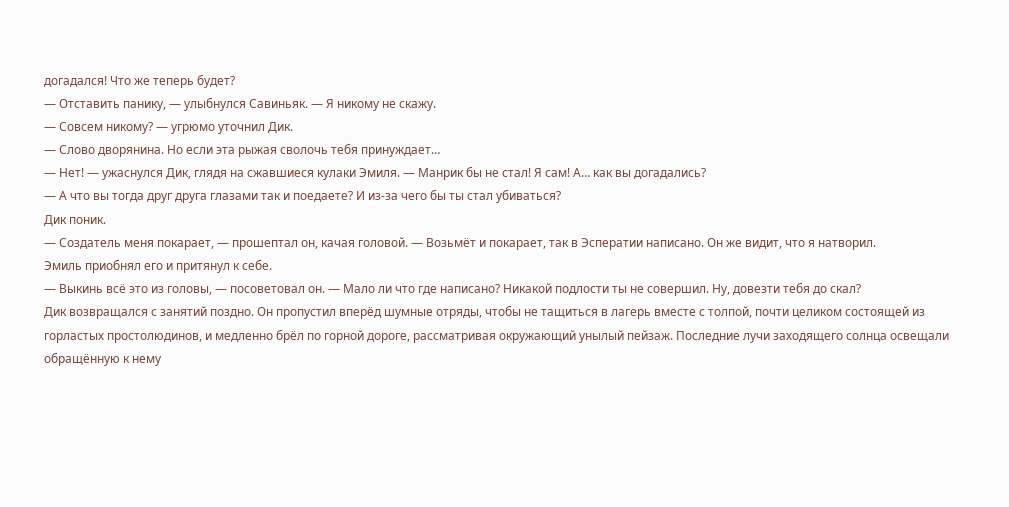догадался! Что же теперь будет?
— Отставить панику, — улыбнулся Савиньяк. — Я никому не скажу.
— Совсем никому? — угрюмо уточнил Дик.
— Слово дворянина. Но если эта рыжая сволочь тебя принуждает…
— Нет! — ужаснулся Дик, глядя на сжавшиеся кулаки Эмиля. — Манрик бы не стал! Я сам! А… как вы догадались?
— А что вы тогда друг друга глазами так и поедаете? И из-за чего бы ты стал убиваться?
Дик поник.
— Создатель меня покарает, — прошептал он, качая головой. — Возьмёт и покарает, так в Эсператии написано. Он же видит, что я натворил.
Эмиль приобнял его и притянул к себе.
— Выкинь всё это из головы, — посоветовал он. — Мало ли что где написано? Никакой подлости ты не совершил. Ну, довезти тебя до скал?
Дик возвращался с занятий поздно. Он пропустил вперёд шумные отряды, чтобы не тащиться в лагерь вместе с толпой, почти целиком состоящей из горластых простолюдинов, и медленно брёл по горной дороге, рассматривая окружающий унылый пейзаж. Последние лучи заходящего солнца освещали обращённую к нему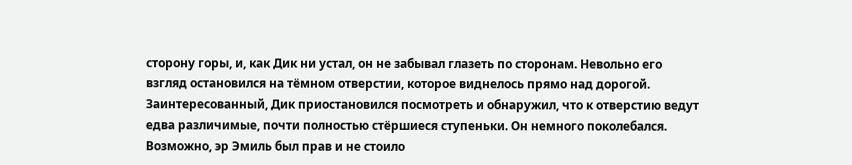сторону горы, и, как Дик ни устал, он не забывал глазеть по сторонам. Невольно его взгляд остановился на тёмном отверстии, которое виднелось прямо над дорогой. Заинтересованный, Дик приостановился посмотреть и обнаружил, что к отверстию ведут едва различимые, почти полностью стёршиеся ступеньки. Он немного поколебался. Возможно, эр Эмиль был прав и не стоило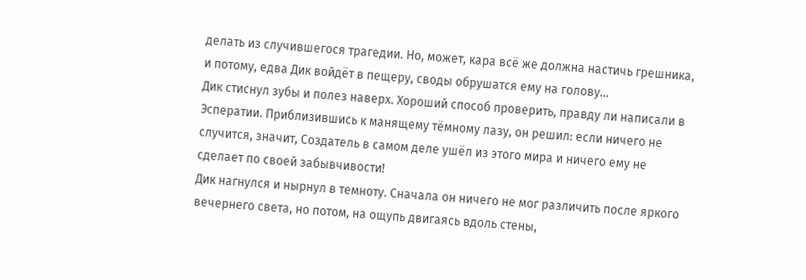делать из случившегося трагедии. Но, может, кара всё же должна настичь грешника, и потому, едва Дик войдёт в пещеру, своды обрушатся ему на голову…
Дик стиснул зубы и полез наверх. Хороший способ проверить, правду ли написали в Эсператии. Приблизившись к манящему тёмному лазу, он решил: если ничего не случится, значит, Создатель в самом деле ушёл из этого мира и ничего ему не сделает по своей забывчивости!
Дик нагнулся и нырнул в темноту. Сначала он ничего не мог различить после яркого вечернего света, но потом, на ощупь двигаясь вдоль стены,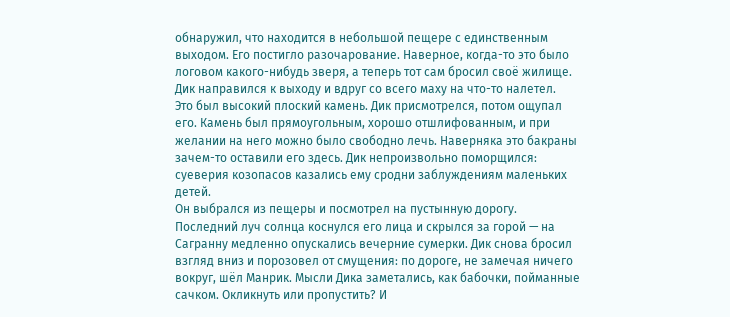обнаружил, что находится в небольшой пещере с единственным выходом. Его постигло разочарование. Наверное, когда-то это было логовом какого-нибудь зверя, а теперь тот сам бросил своё жилище. Дик направился к выходу и вдруг со всего маху на что-то налетел.
Это был высокий плоский камень. Дик присмотрелся, потом ощупал его. Камень был прямоугольным, хорошо отшлифованным, и при желании на него можно было свободно лечь. Наверняка это бакраны зачем-то оставили его здесь. Дик непроизвольно поморщился: суеверия козопасов казались ему сродни заблуждениям маленьких детей.
Он выбрался из пещеры и посмотрел на пустынную дорогу. Последний луч солнца коснулся его лица и скрылся за горой — на Сагранну медленно опускались вечерние сумерки. Дик снова бросил взгляд вниз и порозовел от смущения: по дороге, не замечая ничего вокруг, шёл Манрик. Мысли Дика заметались, как бабочки, пойманные сачком. Окликнуть или пропустить? И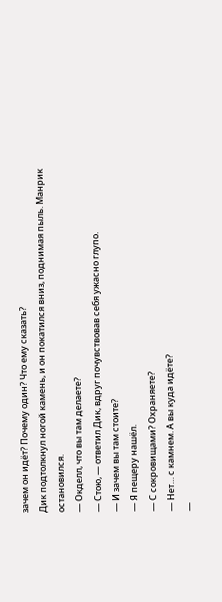зачем он идёт? Почему один? Что ему сказать?
Дик подтолкнул ногой камень, и он покатился вниз, поднимая пыль. Манрик остановился.
— Окделл, что вы там делаете?
— Стою, — ответил Дик, вдруг почувствовав себя ужасно глупо.
— И зачем вы там стоите?
— Я пещеру нашёл.
— С сокровищами? Охраняете?
— Нет… с камнем. А вы куда идёте?
—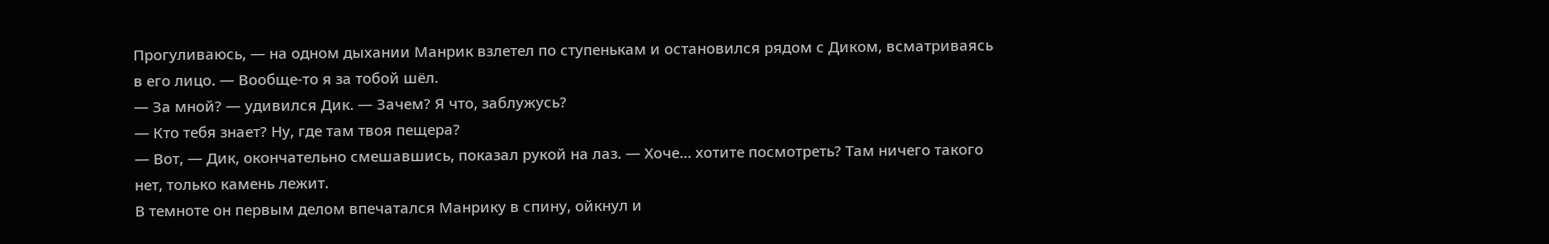Прогуливаюсь, — на одном дыхании Манрик взлетел по ступенькам и остановился рядом с Диком, всматриваясь в его лицо. — Вообще-то я за тобой шёл.
— За мной? — удивился Дик. — Зачем? Я что, заблужусь?
— Кто тебя знает? Ну, где там твоя пещера?
— Вот, — Дик, окончательно смешавшись, показал рукой на лаз. — Хоче… хотите посмотреть? Там ничего такого нет, только камень лежит.
В темноте он первым делом впечатался Манрику в спину, ойкнул и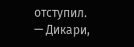отступил.
— Дикари,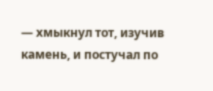— хмыкнул тот, изучив камень, и постучал по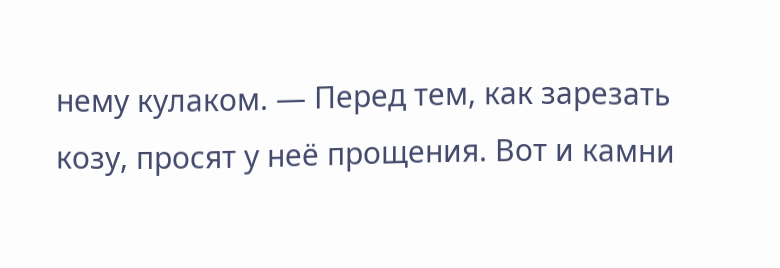нему кулаком. — Перед тем, как зарезать козу, просят у неё прощения. Вот и камни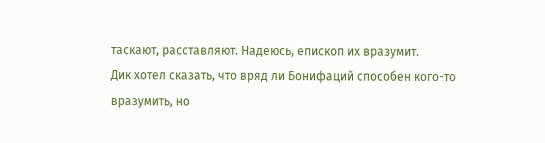таскают, расставляют. Надеюсь, епископ их вразумит.
Дик хотел сказать, что вряд ли Бонифаций способен кого-то вразумить, но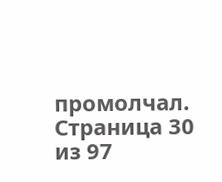промолчал.
Страница 30 из 97